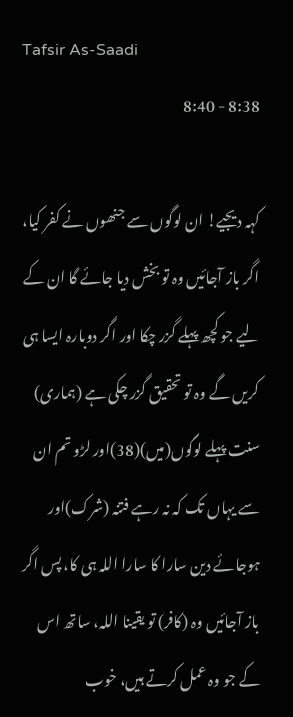Tafsir As-Saadi
8:38 - 8:40

کہہ دیجیے! ان لوگوں سے جنھوں نے کفر کیا، اگر باز آجائیں وہ تو بخش دیا جائے گا ان کے لیے جو کچھ پہلے گزر چکا اور اگر دوبارہ ایسا ہی کریں گے وہ تو تحقیق گزر چکی ہے (ہماری) سنت پہلے لوگوں(میں)(38)اور لڑو تم ان سے یہاں تک کہ نہ رہے فتنہ (شرک)اور ہوجائے دین سارا کا سارا اللہ ہی کا، پس اگر باز آجائیں وہ (کافر) تو یقینا اللہ، ساتھ اس کے جو وہ عمل کرتے ہیں، خوب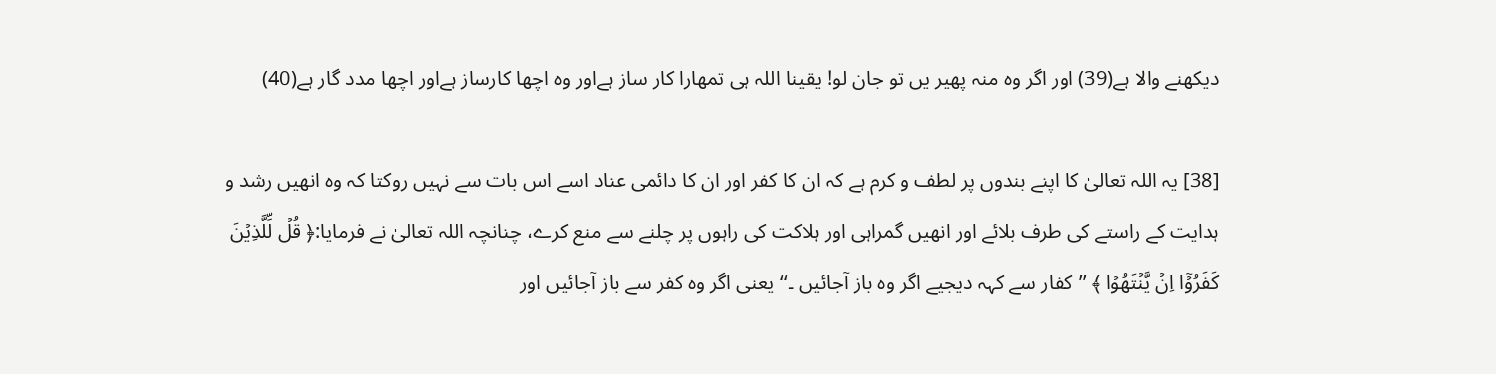دیکھنے والا ہے(39) اور اگر وہ منہ پھیر یں تو جان لو! یقینا اللہ ہی تمھارا کار ساز ہےاور وہ اچھا کارساز ہےاور اچھا مدد گار ہے(40)

[38] یہ اللہ تعالیٰ کا اپنے بندوں پر لطف و کرم ہے کہ ان کا کفر اور ان کا دائمی عناد اسے اس بات سے نہیں روکتا کہ وہ انھیں رشد و ہدایت کے راستے کی طرف بلائے اور انھیں گمراہی اور ہلاکت کی راہوں پر چلنے سے منع کرے، چنانچہ اللہ تعالیٰ نے فرمایا:﴿ قُلۡ لِّلَّذِيۡنَ كَفَرُوۡۤا اِنۡ يَّنۡتَهُوۡا ﴾ ’’کفار سے کہہ دیجیے اگر وہ باز آجائیں ۔‘‘ یعنی اگر وہ کفر سے باز آجائیں اور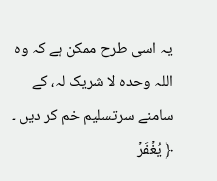یہ اسی طرح ممکن ہے کہ وہ اللہ وحدہ لا شریک لہ، کے سامنے سرتسلیم خم کر دیں ۔ ﴿ يُغۡفَرۡ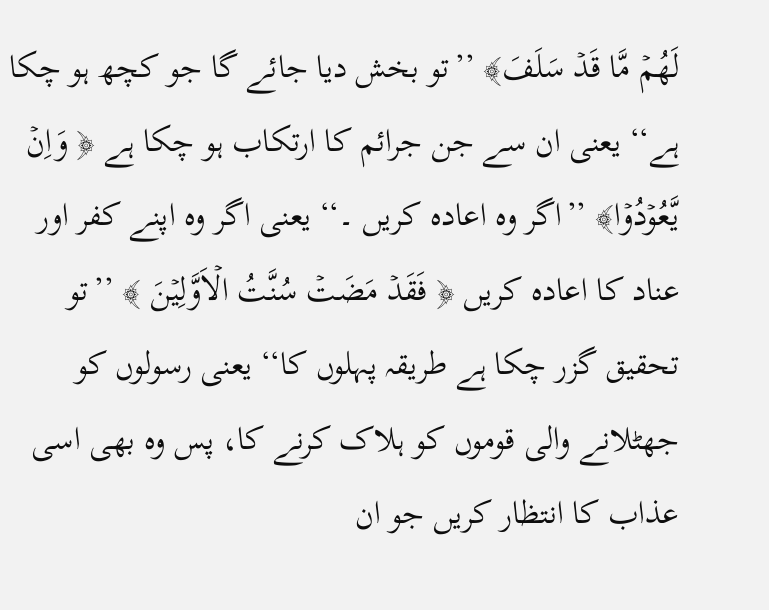لَهُمۡ مَّا قَدۡ سَلَفَ﴾ ’’تو بخش دیا جائے گا جو کچھ ہو چکا ہے‘‘ یعنی ان سے جن جرائم کا ارتکاب ہو چکا ہے ﴿ وَاِنۡ يَّعُوۡدُوۡا﴾ ’’اگر وہ اعادہ کریں ۔‘‘ یعنی اگر وہ اپنے کفر اور عناد کا اعادہ کریں ﴿ فَقَدۡ مَضَتۡ سُنَّتُ الۡاَوَّلِيۡنَ ﴾ ’’تو تحقیق گزر چکا ہے طریقہ پہلوں کا‘‘ یعنی رسولوں کو جھٹلانے والی قوموں کو ہلاک کرنے کا، پس وہ بھی اسی عذاب کا انتظار کریں جو ان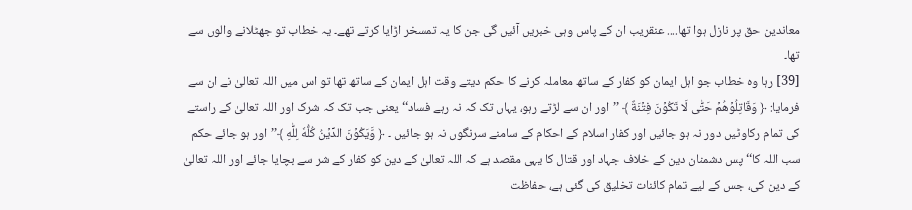معاندین حق پر نازل ہوا تھا.... عنقریب ان کے پاس وہی خبریں آئیں گی جن کا یہ تمسخر اڑایا کرتے تھے۔ یہ خطاب تو جھٹلانے والوں سے تھا۔
[39] رہا وہ خطاب جو اہل ایمان کو کفار کے ساتھ معاملہ کرنے کا حکم دیتے وقت اہل ایمان کے ساتھ تھا تو اس میں اللہ تعالیٰ نے ان سے فرمایا: ﴿ وَقَاتِلُوۡهُمۡ حَتّٰى لَا تَكُوۡنَ فِتۡنَةٌ ﴾ ’’اور ان سے لڑتے رہو، یہاں تک کہ نہ رہے فساد‘‘ یعنی جب تک کہ شرک اور اللہ تعالیٰ کے راستے کی تمام رکاوٹیں دور نہ ہو جائیں اور کفار اسلام کے احکام کے سامنے سرنگوں نہ ہو جائیں ۔ ﴿ وَّيَكُوۡنَ الدِّيۡنُ كُلُّهٗ لِلّٰهِ ﴾’’اور ہو جائے حکم سب اللہ کا‘‘ پس دشمنان دین کے خلاف جہاد اور قتال کا یہی مقصد ہے کہ اللہ تعالیٰ کے دین کو کفار کے شر سے بچایا جائے اور اللہ تعالیٰ کے دین کی، جس کے لیے تمام کائنات تخلیق کی گئی ہے، حفاظت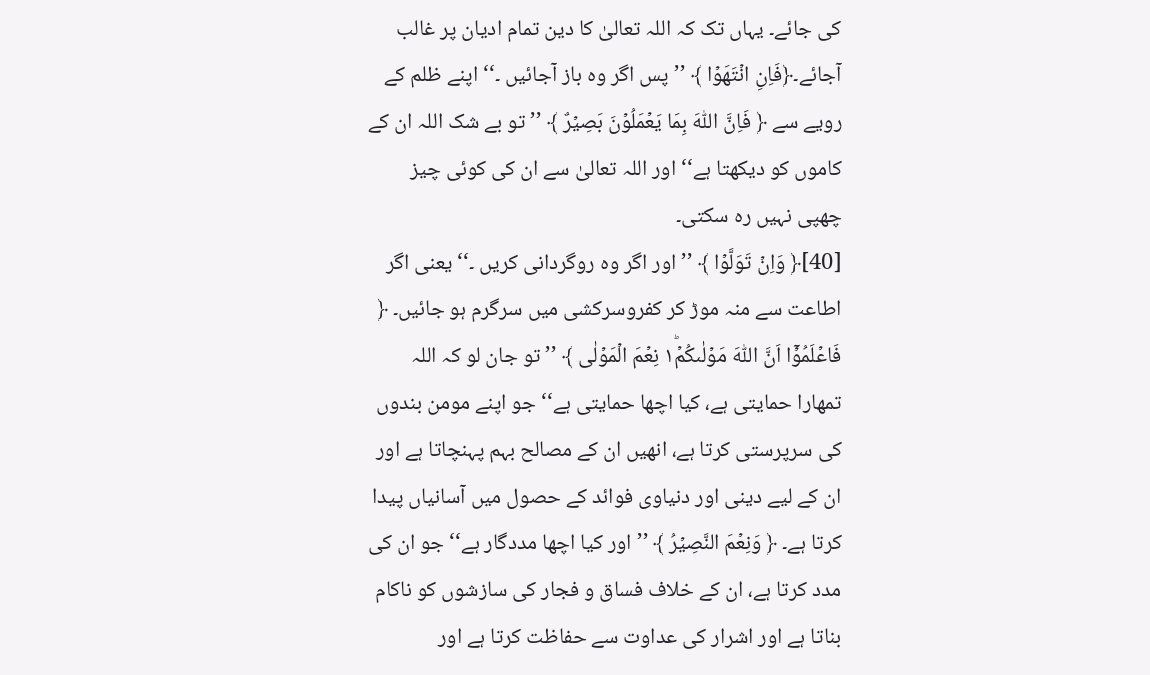کی جائے۔ یہاں تک کہ اللہ تعالیٰ کا دین تمام ادیان پر غالب آجائے۔﴿فَاِنِ انۡتَهَوۡا ﴾ ’’پس اگر وہ باز آجائیں ۔‘‘ اپنے ظلم کے رویے سے ﴿ فَاِنَّ اللّٰهَ بِمَا يَعۡمَلُوۡنَ بَصِيۡرٌ ﴾ ’’تو بے شک اللہ ان کے کاموں کو دیکھتا ہے‘‘ اور اللہ تعالیٰ سے ان کی کوئی چیز چھپی نہیں رہ سکتی۔
[40]﴿ وَاِنۡ تَوَلَّوۡا ﴾ ’’اور اگر وہ روگردانی کریں ۔‘‘ یعنی اگر اطاعت سے منہ موڑ کر کفروسرکشی میں سرگرم ہو جائیں۔ ﴿ فَاعۡلَمُوۡۤا اَنَّ اللّٰهَ مَوۡلٰىكُمۡ١ؕ نِعۡمَ الۡمَوۡلٰى ﴾ ’’تو جان لو کہ اللہ تمھارا حمایتی ہے، کیا اچھا حمایتی ہے‘‘ جو اپنے مومن بندوں کی سرپرستی کرتا ہے، انھیں ان کے مصالح بہم پہنچاتا ہے اور ان کے لیے دینی اور دنیاوی فوائد کے حصول میں آسانیاں پیدا کرتا ہے۔ ﴿ وَنِعۡمَ النَّصِيۡرُ ﴾ ’’اور کیا اچھا مددگار ہے‘‘ جو ان کی مدد کرتا ہے، ان کے خلاف فساق و فجار کی سازشوں کو ناکام بناتا ہے اور اشرار کی عداوت سے حفاظت کرتا ہے اور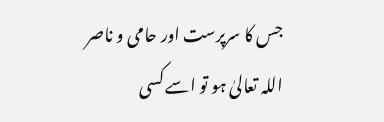جس کا سرپرست اور حامی و ناصر اللہ تعالیٰ ہو تو اسے کسی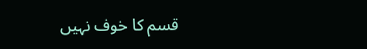قسم کا خوف نہیں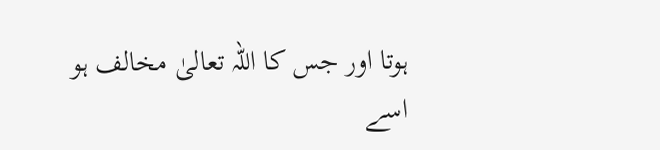ہوتا اور جس کا اللہ تعالیٰ مخالف ہو اسے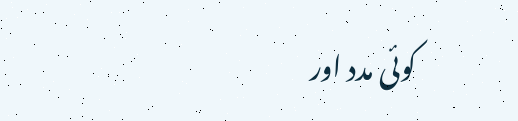کوئی مدد اور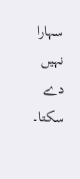سہارا نہیں دے سکتا۔